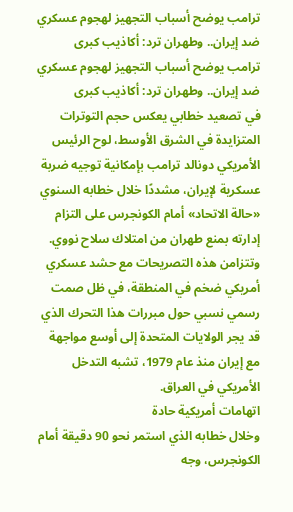ترامب يوضح أسباب التجهيز لهجوم عسكري ضد إيران.. وطهران ترد: أكاذيب كبرى
ترامب يوضح أسباب التجهيز لهجوم عسكري ضد إيران.. وطهران ترد: أكاذيب كبرى
في تصعيد خطابي يعكس حجم التوترات المتزايدة في الشرق الأوسط، لوح الرئيس الأمريكي دونالد ترامب بإمكانية توجيه ضربة عسكرية لإيران، مشددًا خلال خطابه السنوي «حالة الاتحاد» أمام الكونجرس على التزام إدارته بمنع طهران من امتلاك سلاح نووي.
وتتزامن هذه التصريحات مع حشد عسكري أمريكي ضخم في المنطقة، في ظل صمت رسمي نسبي حول مبررات هذا التحرك الذي قد يجر الولايات المتحدة إلى أوسع مواجهة مع إيران منذ عام 1979، تشبه التدخل الأمريكي في العراق.
اتهامات أمريكية حادة
وخلال خطابه الذي استمر نحو 90 دقيقة أمام الكونجرس، وجه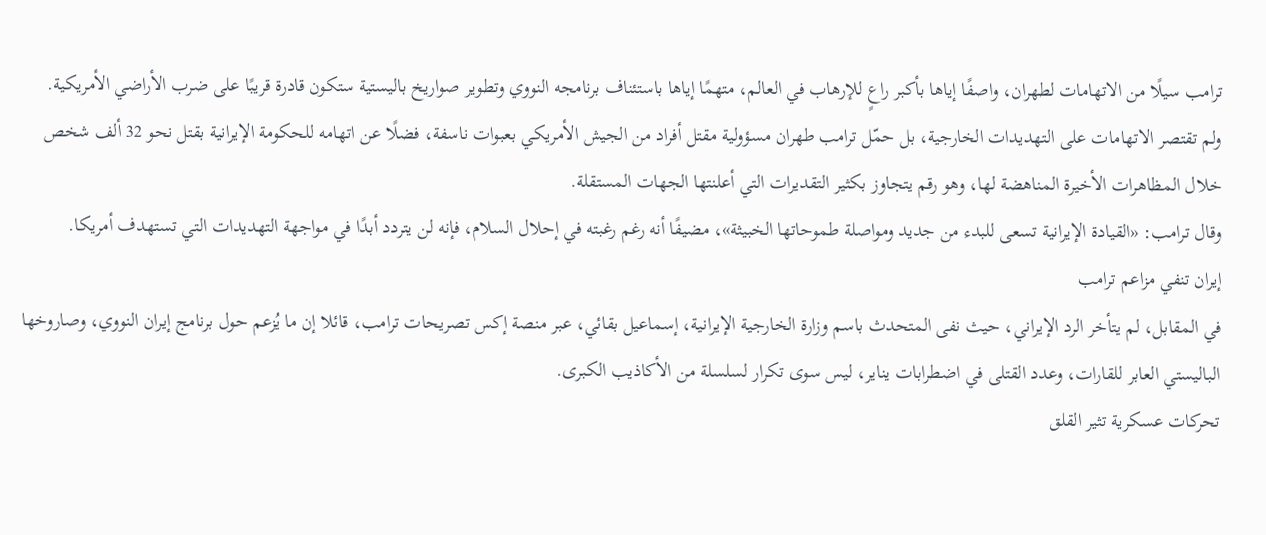ترامب سيلًا من الاتهامات لطهران، واصفًا إياها بأكبر راعٍ للإرهاب في العالم، متهمًا إياها باستئناف برنامجه النووي وتطوير صواريخ باليستية ستكون قادرة قريبًا على ضرب الأراضي الأمريكية.
ولم تقتصر الاتهامات على التهديدات الخارجية، بل حمّل ترامب طهران مسؤولية مقتل أفراد من الجيش الأمريكي بعبوات ناسفة، فضلًا عن اتهامه للحكومة الإيرانية بقتل نحو 32 ألف شخص خلال المظاهرات الأخيرة المناهضة لها، وهو رقم يتجاوز بكثير التقديرات التي أعلنتها الجهات المستقلة.
وقال ترامب: «القيادة الإيرانية تسعى للبدء من جديد ومواصلة طموحاتها الخبيثة»، مضيفًا أنه رغم رغبته في إحلال السلام، فإنه لن يتردد أبدًا في مواجهة التهديدات التي تستهدف أمريكا.
إيران تنفي مزاعم ترامب
في المقابل، لم يتأخر الرد الإيراني، حيث نفى المتحدث باسم وزارة الخارجية الإيرانية، إسماعيل بقائي، عبر منصة إكس تصريحات ترامب، قائلا إن ما يُزعم حول برنامج إيران النووي، وصاروخها الباليستي العابر للقارات، وعدد القتلى في اضطرابات يناير، ليس سوى تكرار لسلسلة من الأكاذيب الكبرى.
تحركات عسكرية تثير القلق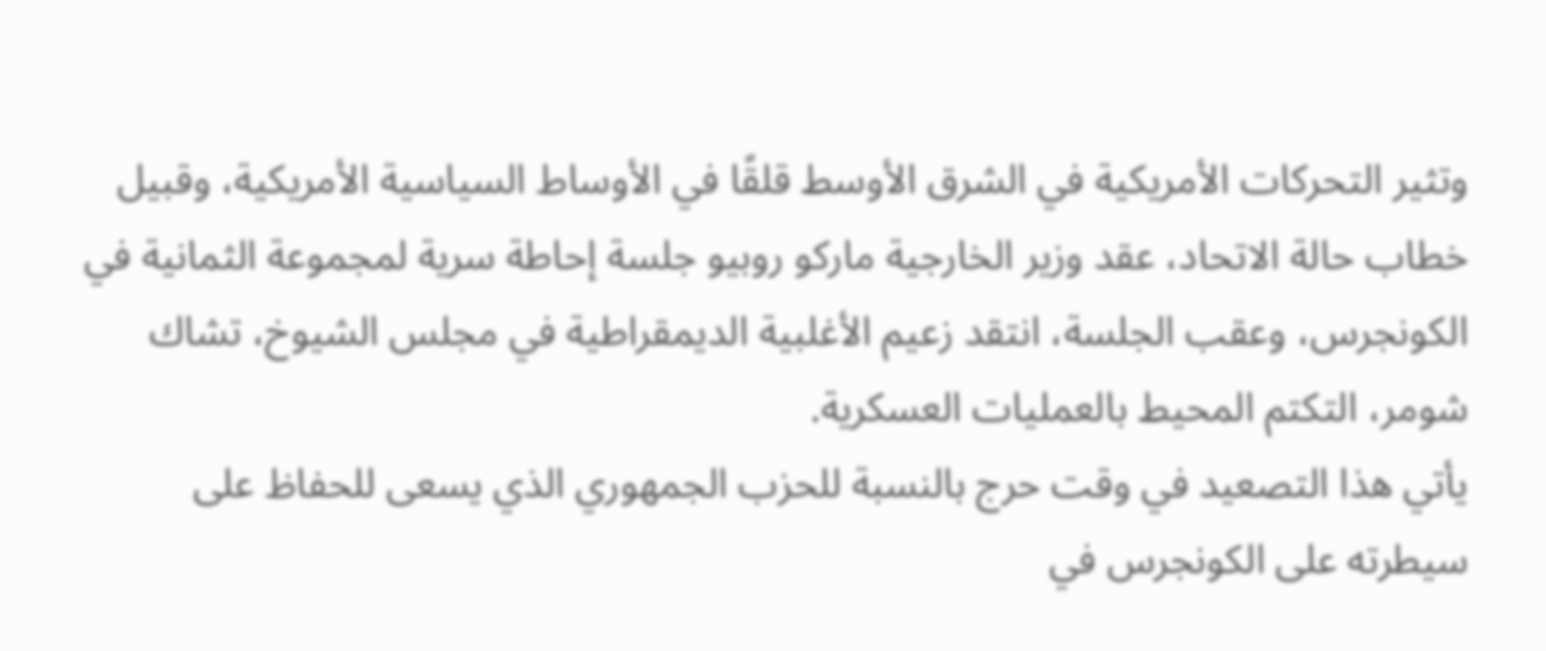وتثير التحركات الأمريكية في الشرق الأوسط قلقًا في الأوساط السياسية الأمريكية، وقبيل خطاب حالة الاتحاد، عقد وزير الخارجية ماركو روبيو جلسة إحاطة سرية لمجموعة الثمانية في الكونجرس، وعقب الجلسة، انتقد زعيم الأغلبية الديمقراطية في مجلس الشيوخ، تشاك شومر، التكتم المحيط بالعمليات العسكرية.
يأتي هذا التصعيد في وقت حرج بالنسبة للحزب الجمهوري الذي يسعى للحفاظ على سيطرته على الكونجرس في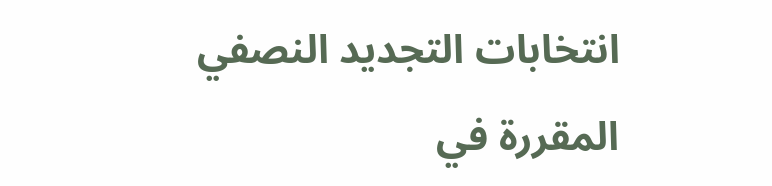انتخابات التجديد النصفي المقررة في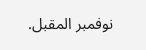نوفمبر المقبل.